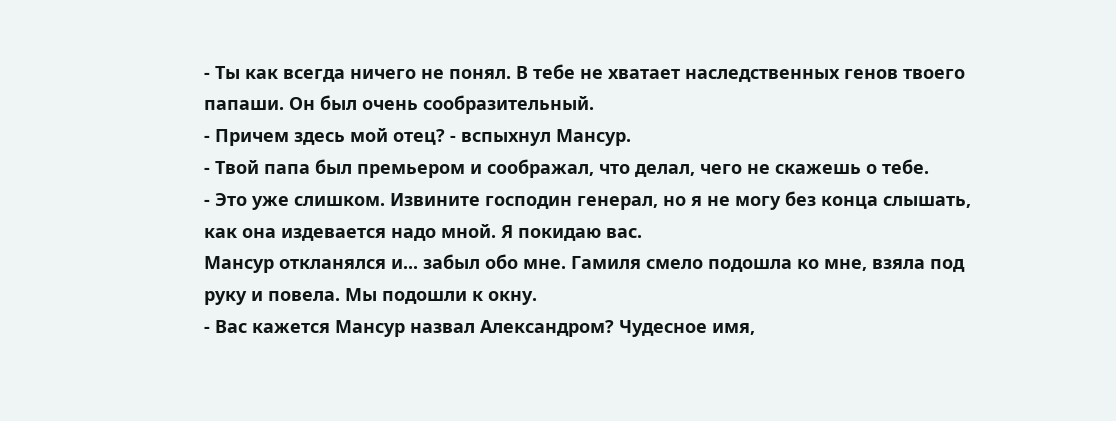- Ты как всегда ничего не понял. В тебе не хватает наследственных генов твоего папаши. Он был очень сообразительный.
- Причем здесь мой отец? - вспыхнул Мансур.
- Твой папа был премьером и соображал, что делал, чего не скажешь о тебе.
- Это уже слишком. Извините господин генерал, но я не могу без конца слышать, как она издевается надо мной. Я покидаю вас.
Мансур откланялся и... забыл обо мне. Гамиля смело подошла ко мне, взяла под руку и повела. Мы подошли к окну.
- Вас кажется Мансур назвал Александром? Чудесное имя,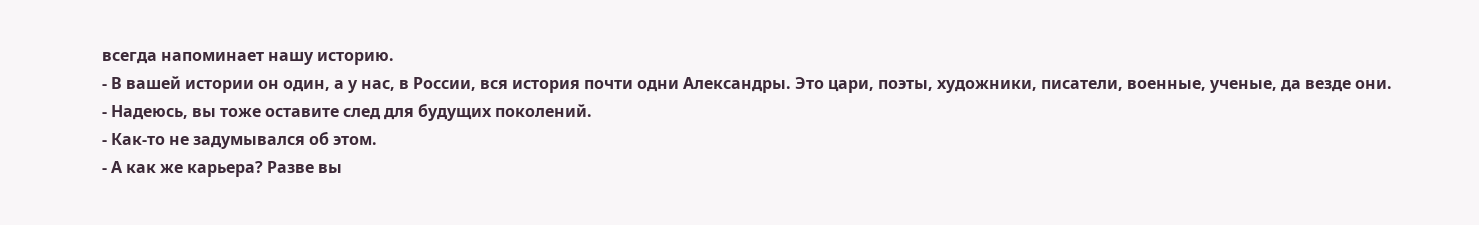всегда напоминает нашу историю.
- В вашей истории он один, а у нас, в России, вся история почти одни Александры. Это цари, поэты, художники, писатели, военные, ученые, да везде они.
- Надеюсь, вы тоже оставите след для будущих поколений.
- Как-то не задумывался об этом.
- А как же карьера? Разве вы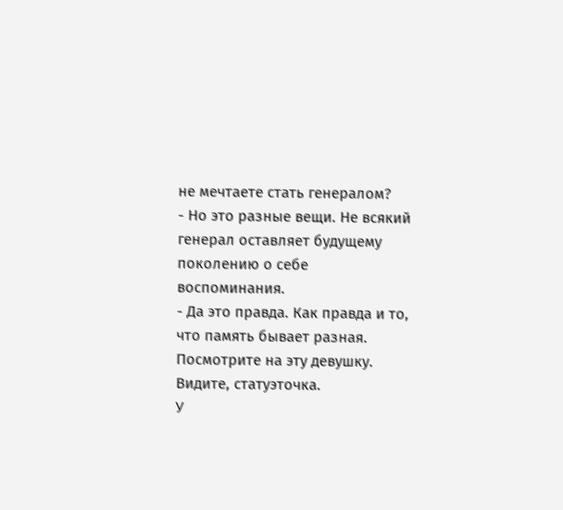не мечтаете стать генералом?
- Но это разные вещи. Не всякий генерал оставляет будущему поколению о себе воспоминания.
- Да это правда. Как правда и то, что память бывает разная. Посмотрите на эту девушку. Видите, статуэточка.
У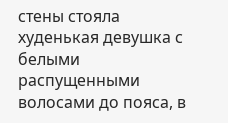стены стояла худенькая девушка с белыми распущенными волосами до пояса, в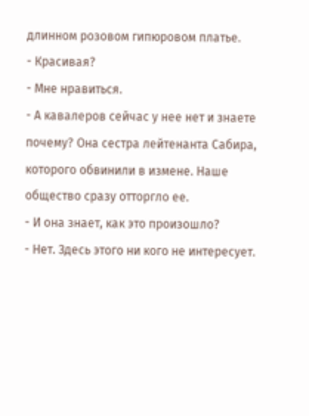длинном розовом гипюровом платье.
- Красивая?
- Мне нравиться.
- А кавалеров сейчас у нее нет и знаете почему? Она сестра лейтенанта Сабира, которого обвинили в измене. Наше общество сразу отторгло ее.
- И она знает, как это произошло?
- Нет. Здесь этого ни кого не интересует.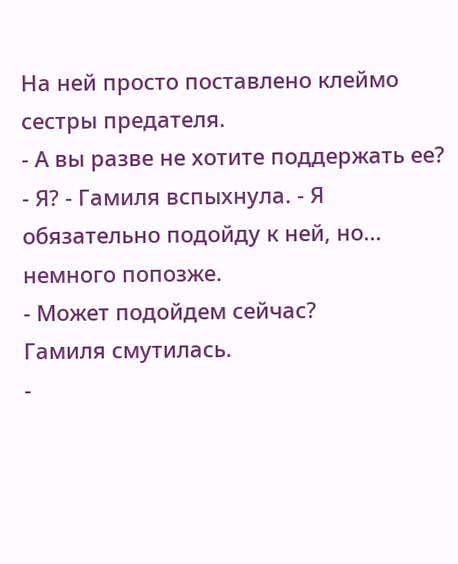На ней просто поставлено клеймо сестры предателя.
- А вы разве не хотите поддержать ее?
- Я? - Гамиля вспыхнула. - Я обязательно подойду к ней, но... немного попозже.
- Может подойдем сейчас?
Гамиля смутилась.
-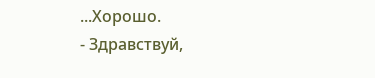...Хорошо.
- Здравствуй,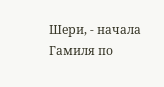Шери, - начала Гамиля по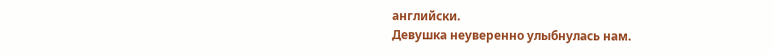английски.
Девушка неуверенно улыбнулась нам.